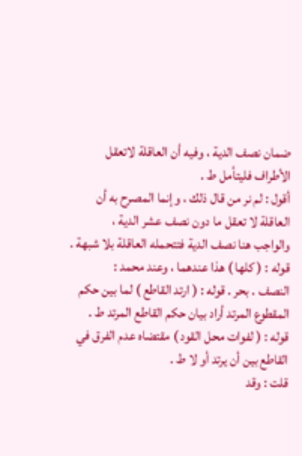ضمان نصف الدية ، وفيه أن العاقلة لاتعقل الأطراف فليتأمل ط .
أقول : لم نر من قال ذلك ، وإنما المصرح به أن العاقلة لا تعقل ما دون نصف عشر الدية ،
والواجب هنا نصف الدية فتتحمله العاقلة بلا شبهة . قوله : ( كلها ) هذا عندهما ، وعند محمد :
النصف . بحر . قوله : ( ارتد القاطع ) لما بين حكم المقطوع المرتد أراد بيان حكم القاطع المرتد ط .
قوله : ( لفوات محل القود ) مقتضاه عدم الفرق في القاطع بين أن يرتد أو لا ط .
قلت : وقد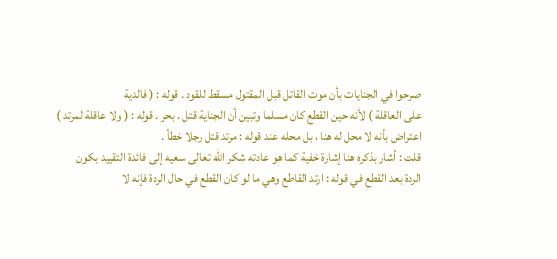صرحوا في الجنايات بأن موت القاتل قبل المقتول مسقط للقود . قوله : ( فالدية
على العاقلة ) لأنه حين القطع كان مسلما وتبين أن الجناية قتل . بحر . قوله : ( ولا عاقلة لمرتد )
اعتراض بأنه لا محل له هنا ، بل محله عند قوله : مرتد قتل رجلا خطأ .
قلت : أشار بذكره هنا إشارة خفية كما هو عادته شكر الله تعالى سعيه إلى فائدة التقييد بكون
الردة بعد القطع في قوله : ارتد القاطع وهي ما لو كان القطع في حال الردة فإنه لا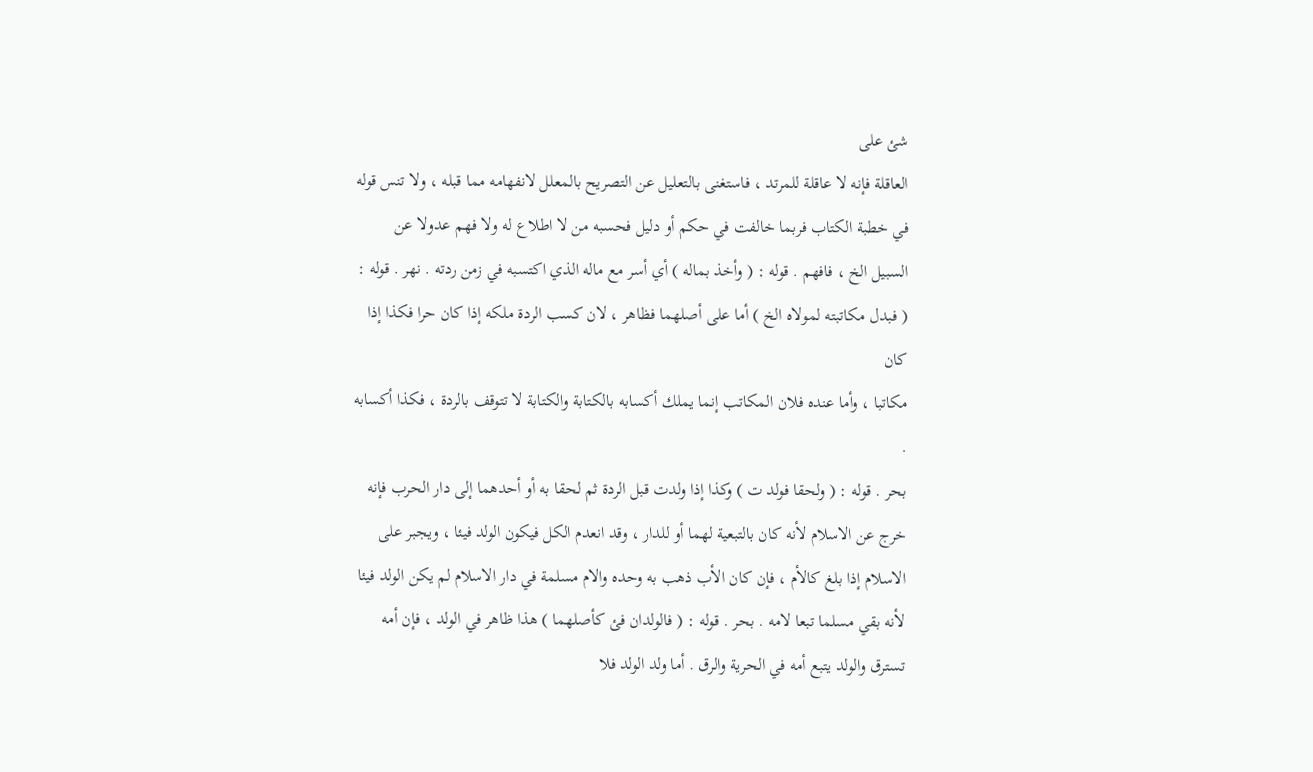شئ على
العاقلة فإنه لا عاقلة للمرتد ، فاستغنى بالتعليل عن التصريح بالمعلل لانفهامه مما قبله ، ولا تنس قوله
في خطبة الكتاب فربما خالفت في حكم أو دليل فحسبه من لا اطلاع له ولا فهم عدولا عن
السبيل الخ ، فافهم . قوله : ( وأخذ بماله ) أي أسر مع ماله الذي اكتسبه في زمن ردته . نهر . قوله :
( فبدل مكاتبته لمولاه الخ ) أما على أصلهما فظاهر ، لان كسب الردة ملكه إذا كان حرا فكذا إذا كان
مكاتبا ، وأما عنده فلان المكاتب إنما يملك أكسابه بالكتابة والكتابة لا تتوقف بالردة ، فكذا أكسابه .
بحر . قوله : ( ولحقا فولد ت ) وكذا إذا ولدت قبل الردة ثم لحقا به أو أحدهما إلى دار الحرب فإنه
خرج عن الاسلام لأنه كان بالتبعية لهما أو للدار ، وقد انعدم الكل فيكون الولد فيئا ، ويجبر على
الاسلام إذا بلغ كالأم ، فإن كان الأب ذهب به وحده والام مسلمة في دار الاسلام لم يكن الولد فيئا
لأنه بقي مسلما تبعا لامه . بحر . قوله : ( فالولدان فئ كأصلهما ) هذا ظاهر في الولد ، فإن أمه
تسترق والولد يتبع أمه في الحرية والرق . أما ولد الولد فلا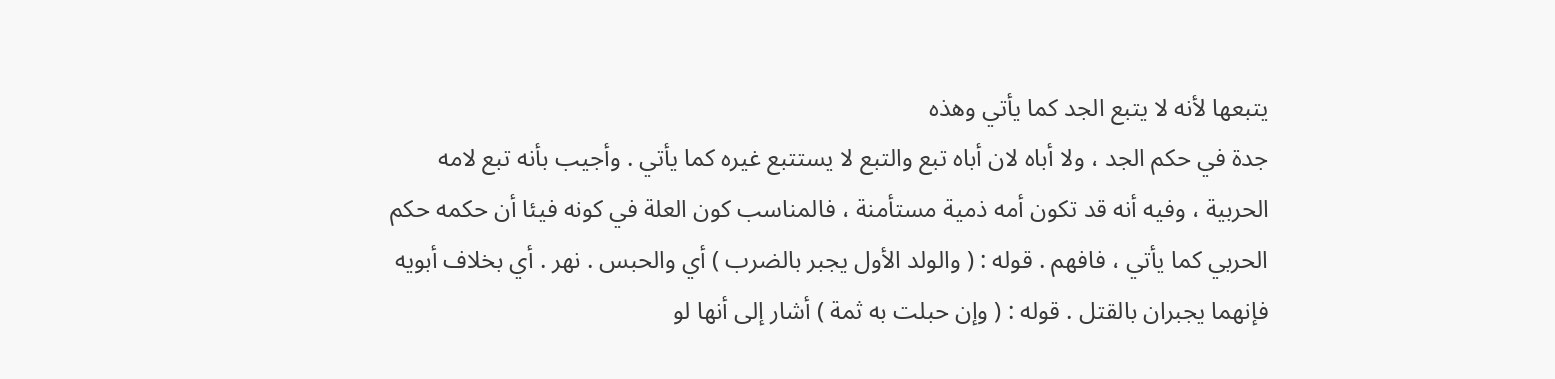يتبعها لأنه لا يتبع الجد كما يأتي وهذه
جدة في حكم الجد ، ولا أباه لان أباه تبع والتبع لا يستتبع غيره كما يأتي . وأجيب بأنه تبع لامه
الحربية ، وفيه أنه قد تكون أمه ذمية مستأمنة ، فالمناسب كون العلة في كونه فيئا أن حكمه حكم
الحربي كما يأتي ، فافهم . قوله : ( والولد الأول يجبر بالضرب ) أي والحبس . نهر . أي بخلاف أبويه
فإنهما يجبران بالقتل . قوله : ( وإن حبلت به ثمة ) أشار إلى أنها لو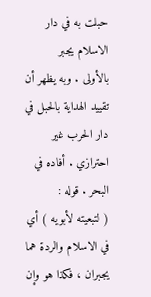حبلت به في دار الاسلام يجبر
بالأولى . وبه يظهر أن تقييد الهداية بالحبل في دار الحرب غير احترازي . أفاده في البحر . قوله :
( لتبعيته لأبويه ) أي في الاسلام والردة هما يجبران ، فكذا هو وإن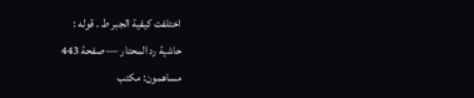اختلفت كيفية الجبر ط . قوله :
حاشية رد المحتار — صفحة 443
مساهمون: مكتب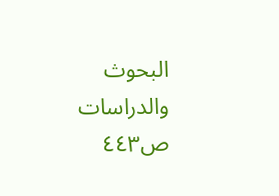البحوث والدراسات
ص٤٤٣